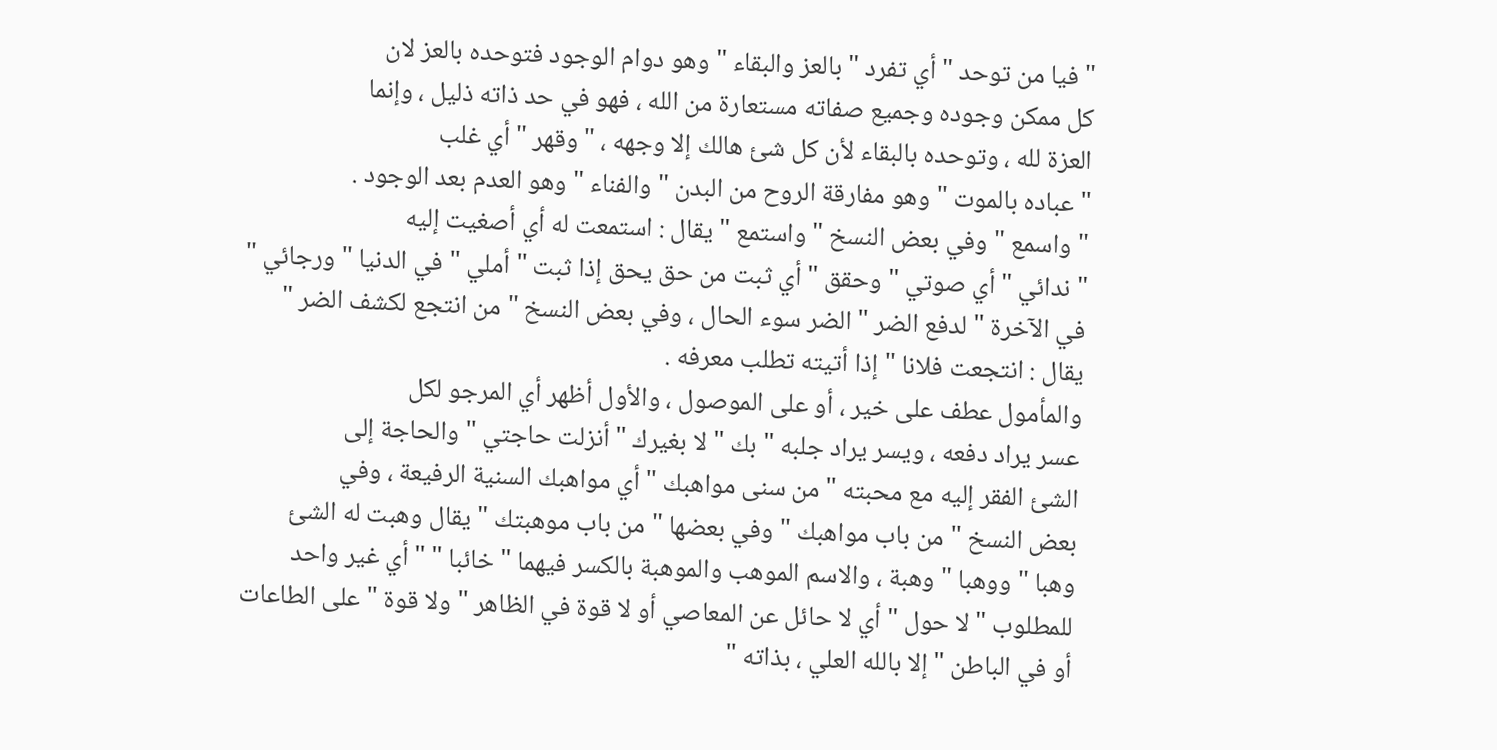" فيا من توحد " أي تفرد " بالعز والبقاء " وهو دوام الوجود فتوحده بالعز لان
كل ممكن وجوده وجميع صفاته مستعارة من الله ، فهو في حد ذاته ذليل ، وإنما
العزة لله ، وتوحده بالبقاء لأن كل شئ هالك إلا وجهه ، " وقهر " أي غلب
" عباده بالموت " وهو مفارقة الروح من البدن " والفناء " وهو العدم بعد الوجود .
" واسمع " وفي بعض النسخ " واستمع " يقال : استمعت له أي أصغيت إليه
" ندائي " أي صوتي " وحقق " أي ثبت من حق يحق إذا ثبت " أملي " في الدنيا " ورجائي "
في الآخرة " لدفع الضر " الضر سوء الحال ، وفي بعض النسخ " من انتجع لكشف الضر "
يقال : انتجعت فلانا " إذا أتيته تطلب معرفه .
والمأمول عطف على خير ، أو على الموصول ، والأول أظهر أي المرجو لكل
عسر يراد دفعه ، ويسر يراد جلبه " بك " لا بغيرك " أنزلت حاجتي " والحاجة إلى
الشئ الفقر إليه مع محبته " من سنى مواهبك " أي مواهبك السنية الرفيعة ، وفي
بعض النسخ " من باب مواهبك " وفي بعضها " من باب موهبتك " يقال وهبت له الشئ
وهبا " ووهبا " وهبة ، والاسم الموهب والموهبة بالكسر فيهما " خائبا " " أي غير واحد
للمطلوب " لا حول " أي لا حائل عن المعاصي أو لا قوة في الظاهر " ولا قوة " على الطاعات
أو في الباطن " إلا بالله العلي ، بذاته "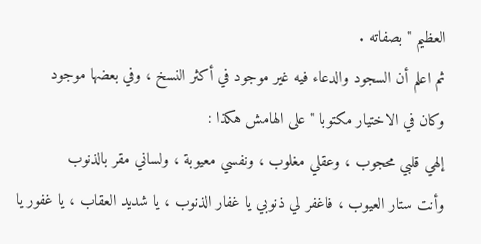العظيم " بصفاته .
ثم اعلم أن السجود والدعاء فيه غير موجود في أكثر النسخ ، وفي بعضها موجود
وكان في الاختيار مكتوبا " على الهامش هكذا :
إلهي قلبي محجوب ، وعقلي مغلوب ، ونفسي معيوبة ، ولساني مقر بالذنوب
وأنت ستار العيوب ، فاغفر لي ذنوبي يا غفار الذنوب ، يا شديد العقاب ، يا غفور يا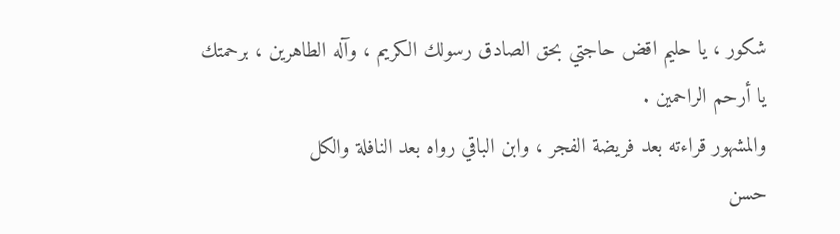شكور ، يا حليم اقض حاجتي بحق الصادق رسولك الكريم ، وآله الطاهرين ، برحمتك
يا أرحم الراحمين .
والمشهور قراءته بعد فريضة الفجر ، وابن الباقي رواه بعد النافلة والكل
حسن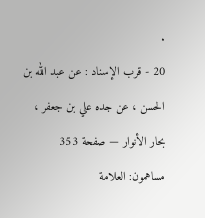.
20 - قرب الإسناد : عن عبد الله بن الحسن ، عن جده علي بن جعفر ،
بحار الأنوار — صفحة 353
مساهمون: العلامة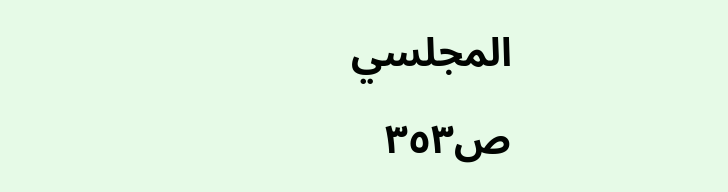المجلسي
ص٣٥٣